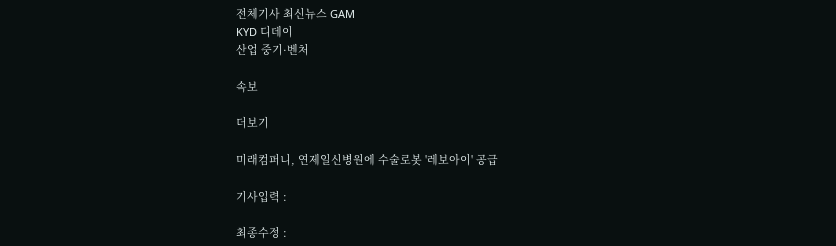전체기사 최신뉴스 GAM
KYD 디데이
산업 중기·벤처

속보

더보기

미래컴퍼니, 연제일신병원에 수술로봇 '레보아이' 공급

기사입력 :

최종수정 :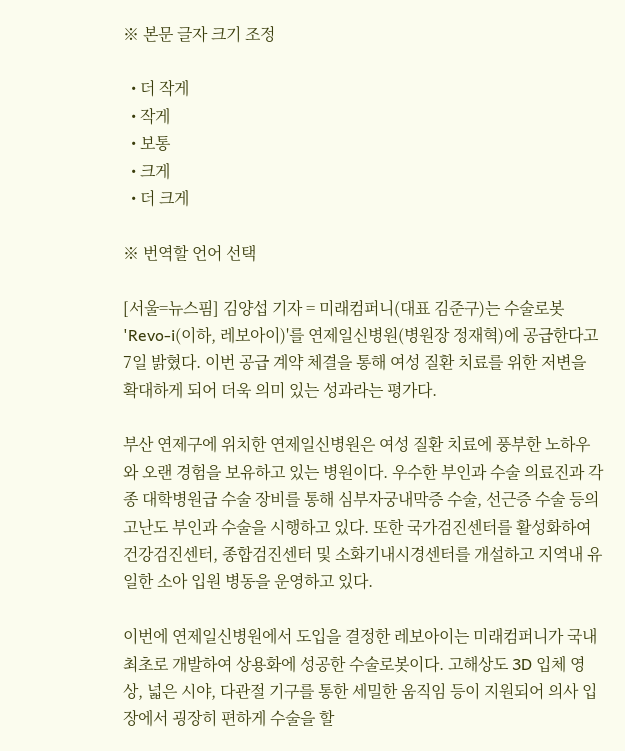※ 본문 글자 크기 조정

  • 더 작게
  • 작게
  • 보통
  • 크게
  • 더 크게

※ 번역할 언어 선택

[서울=뉴스핌] 김양섭 기자 = 미래컴퍼니(대표 김준구)는 수술로봇 'Revo-i(이하, 레보아이)'를 연제일신병원(병원장 정재혁)에 공급한다고 7일 밝혔다. 이번 공급 계약 체결을 통해 여성 질환 치료를 위한 저변을 확대하게 되어 더욱 의미 있는 성과라는 평가다.

부산 연제구에 위치한 연제일신병원은 여성 질환 치료에 풍부한 노하우와 오랜 경험을 보유하고 있는 병원이다. 우수한 부인과 수술 의료진과 각종 대학병원급 수술 장비를 통해 심부자궁내막증 수술, 선근증 수술 등의 고난도 부인과 수술을 시행하고 있다. 또한 국가검진센터를 활성화하여 건강검진센터, 종합검진센터 및 소화기내시경센터를 개설하고 지역내 유일한 소아 입원 병동을 운영하고 있다.

이번에 연제일신병원에서 도입을 결정한 레보아이는 미래컴퍼니가 국내 최초로 개발하여 상용화에 성공한 수술로봇이다. 고해상도 3D 입체 영상, 넓은 시야, 다관절 기구를 통한 세밀한 움직임 등이 지원되어 의사 입장에서 굉장히 편하게 수술을 할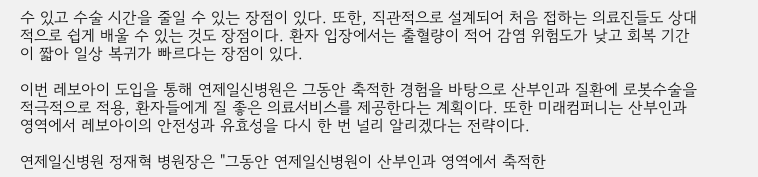수 있고 수술 시간을 줄일 수 있는 장점이 있다. 또한, 직관적으로 설계되어 처음 접하는 의료진들도 상대적으로 쉽게 배울 수 있는 것도 장점이다. 환자 입장에서는 출혈량이 적어 감염 위험도가 낮고 회복 기간이 짧아 일상 복귀가 빠르다는 장점이 있다.

이번 레보아이 도입을 통해 연제일신병원은 그동안 축적한 경험을 바탕으로 산부인과 질환에 로봇수술을 적극적으로 적용, 환자들에게 질 좋은 의료서비스를 제공한다는 계획이다. 또한 미래컴퍼니는 산부인과 영역에서 레보아이의 안전성과 유효성을 다시 한 번 널리 알리겠다는 전략이다.

연제일신병원 정재혁 병원장은 "그동안 연제일신병원이 산부인과 영역에서 축적한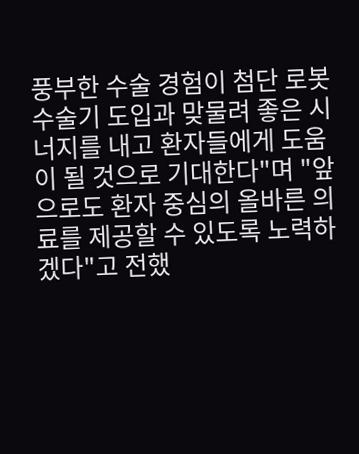풍부한 수술 경험이 첨단 로봇수술기 도입과 맞물려 좋은 시너지를 내고 환자들에게 도움이 될 것으로 기대한다"며 "앞으로도 환자 중심의 올바른 의료를 제공할 수 있도록 노력하겠다"고 전했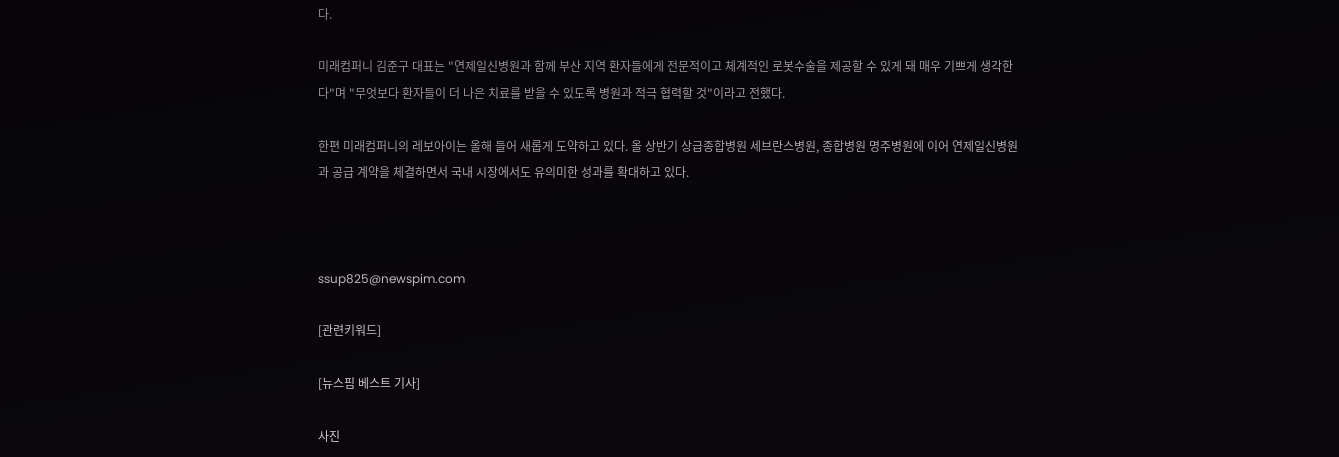다.

미래컴퍼니 김준구 대표는 "연제일신병원과 함께 부산 지역 환자들에게 전문적이고 체계적인 로봇수술을 제공할 수 있게 돼 매우 기쁘게 생각한다"며 "무엇보다 환자들이 더 나은 치료를 받을 수 있도록 병원과 적극 협력할 것"이라고 전했다.

한편 미래컴퍼니의 레보아이는 올해 들어 새롭게 도약하고 있다. 올 상반기 상급종합병원 세브란스병원, 종합병원 명주병원에 이어 연제일신병원과 공급 계약을 체결하면서 국내 시장에서도 유의미한 성과를 확대하고 있다.



ssup825@newspim.com

[관련키워드]

[뉴스핌 베스트 기사]

사진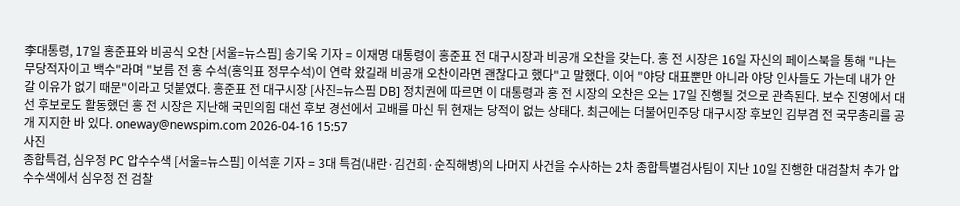李대통령, 17일 홍준표와 비공식 오찬 [서울=뉴스핌] 송기욱 기자 = 이재명 대통령이 홍준표 전 대구시장과 비공개 오찬을 갖는다. 홍 전 시장은 16일 자신의 페이스북을 통해 "나는 무당적자이고 백수"라며 "보름 전 홍 수석(홍익표 정무수석)이 연락 왔길래 비공개 오찬이라면 괜찮다고 했다"고 말했다. 이어 "야당 대표뿐만 아니라 야당 인사들도 가는데 내가 안 갈 이유가 없기 때문"이라고 덧붙였다. 홍준표 전 대구시장 [사진=뉴스핌 DB] 정치권에 따르면 이 대통령과 홍 전 시장의 오찬은 오는 17일 진행될 것으로 관측된다. 보수 진영에서 대선 후보로도 활동했던 홍 전 시장은 지난해 국민의힘 대선 후보 경선에서 고배를 마신 뒤 현재는 당적이 없는 상태다. 최근에는 더불어민주당 대구시장 후보인 김부겸 전 국무총리를 공개 지지한 바 있다. oneway@newspim.com 2026-04-16 15:57
사진
종합특검, 심우정 PC 압수수색 [서울=뉴스핌] 이석훈 기자 = 3대 특검(내란·김건희·순직해병)의 나머지 사건을 수사하는 2차 종합특별검사팀이 지난 10일 진행한 대검찰처 추가 압수수색에서 심우정 전 검찰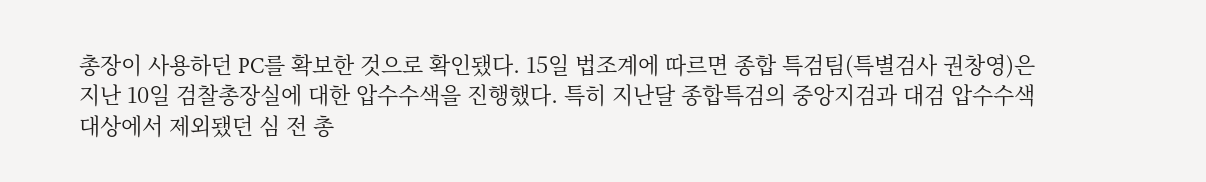총장이 사용하던 PC를 확보한 것으로 확인됐다. 15일 법조계에 따르면 종합 특검팀(특별검사 권창영)은 지난 10일 검찰총장실에 대한 압수수색을 진행했다. 특히 지난달 종합특검의 중앙지검과 대검 압수수색 대상에서 제외됐던 심 전 총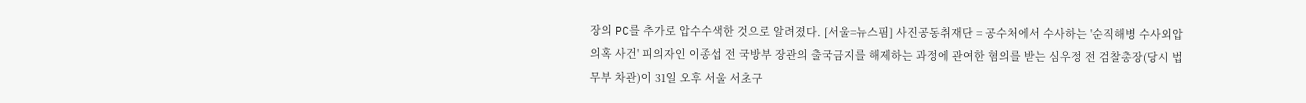장의 PC를 추가로 압수수색한 것으로 알려졌다. [서울=뉴스핌] 사진공동취재단 = 공수처에서 수사하는 '순직해병 수사외압 의혹 사건' 피의자인 이종섭 전 국방부 장관의 출국금지를 해제하는 과정에 관여한 혐의를 받는 심우정 전 검찰총장(당시 법무부 차관)이 31일 오후 서울 서초구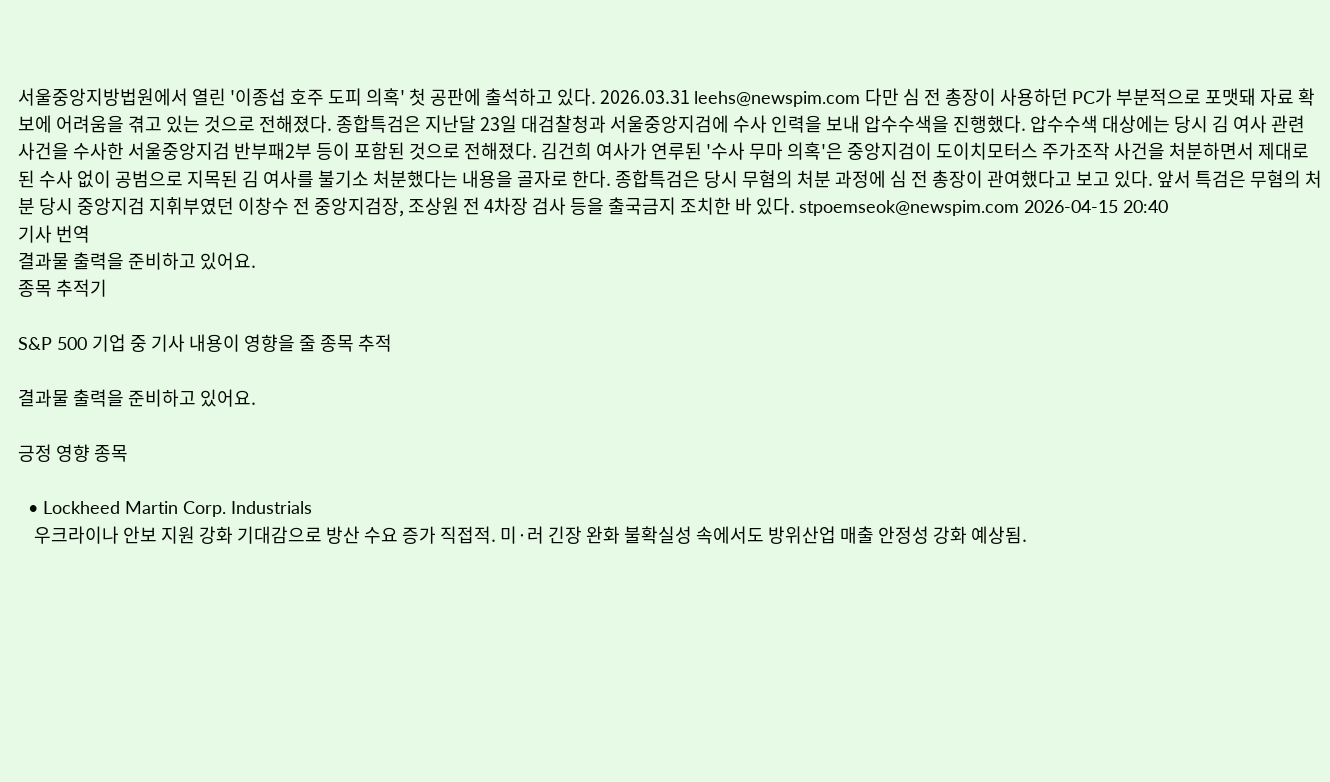서울중앙지방법원에서 열린 '이종섭 호주 도피 의혹' 첫 공판에 출석하고 있다. 2026.03.31 leehs@newspim.com 다만 심 전 총장이 사용하던 PC가 부분적으로 포맷돼 자료 확보에 어려움을 겪고 있는 것으로 전해졌다. 종합특검은 지난달 23일 대검찰청과 서울중앙지검에 수사 인력을 보내 압수수색을 진행했다. 압수수색 대상에는 당시 김 여사 관련 사건을 수사한 서울중앙지검 반부패2부 등이 포함된 것으로 전해졌다. 김건희 여사가 연루된 '수사 무마 의혹'은 중앙지검이 도이치모터스 주가조작 사건을 처분하면서 제대로 된 수사 없이 공범으로 지목된 김 여사를 불기소 처분했다는 내용을 골자로 한다. 종합특검은 당시 무혐의 처분 과정에 심 전 총장이 관여했다고 보고 있다. 앞서 특검은 무혐의 처분 당시 중앙지검 지휘부였던 이창수 전 중앙지검장, 조상원 전 4차장 검사 등을 출국금지 조치한 바 있다. stpoemseok@newspim.com 2026-04-15 20:40
기사 번역
결과물 출력을 준비하고 있어요.
종목 추적기

S&P 500 기업 중 기사 내용이 영향을 줄 종목 추적

결과물 출력을 준비하고 있어요.

긍정 영향 종목

  • Lockheed Martin Corp. Industrials
    우크라이나 안보 지원 강화 기대감으로 방산 수요 증가 직접적. 미·러 긴장 완화 불확실성 속에서도 방위산업 매출 안정성 강화 예상됨.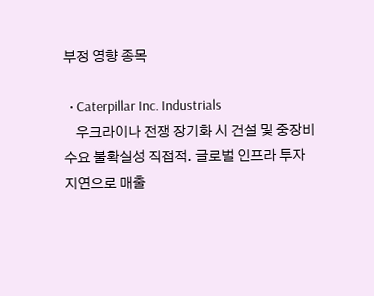부정 영향 종목

  • Caterpillar Inc. Industrials
    우크라이나 전쟁 장기화 시 건설 및 중장비 수요 불확실성 직접적. 글로벌 인프라 투자 지연으로 매출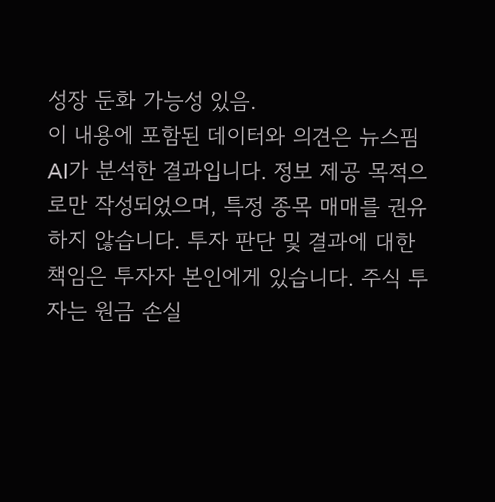성장 둔화 가능성 있음.
이 내용에 포함된 데이터와 의견은 뉴스핌 AI가 분석한 결과입니다. 정보 제공 목적으로만 작성되었으며, 특정 종목 매매를 권유하지 않습니다. 투자 판단 및 결과에 대한 책임은 투자자 본인에게 있습니다. 주식 투자는 원금 손실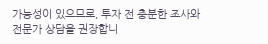가능성이 있으므로, 투자 전 충분한 조사와 전문가 상담을 권장합니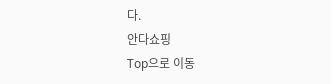다.
안다쇼핑
Top으로 이동